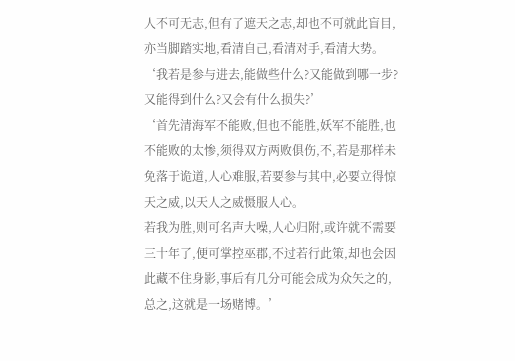人不可无志,但有了遮天之志,却也不可就此盲目,亦当脚踏实地,看清自己,看清对手,看清大势。
‘我若是参与进去,能做些什么?又能做到哪一步?又能得到什么?又会有什么损失?’
‘首先清海军不能败,但也不能胜,妖军不能胜,也不能败的太惨,须得双方两败俱伤,不,若是那样未免落于诡道,人心难服,若要参与其中,必要立得惊天之威,以天人之威慑服人心。
若我为胜,则可名声大噪,人心归附,或许就不需要三十年了,便可掌控巫郡,不过若行此策,却也会因此藏不住身影,事后有几分可能会成为众矢之的,总之,这就是一场赌博。’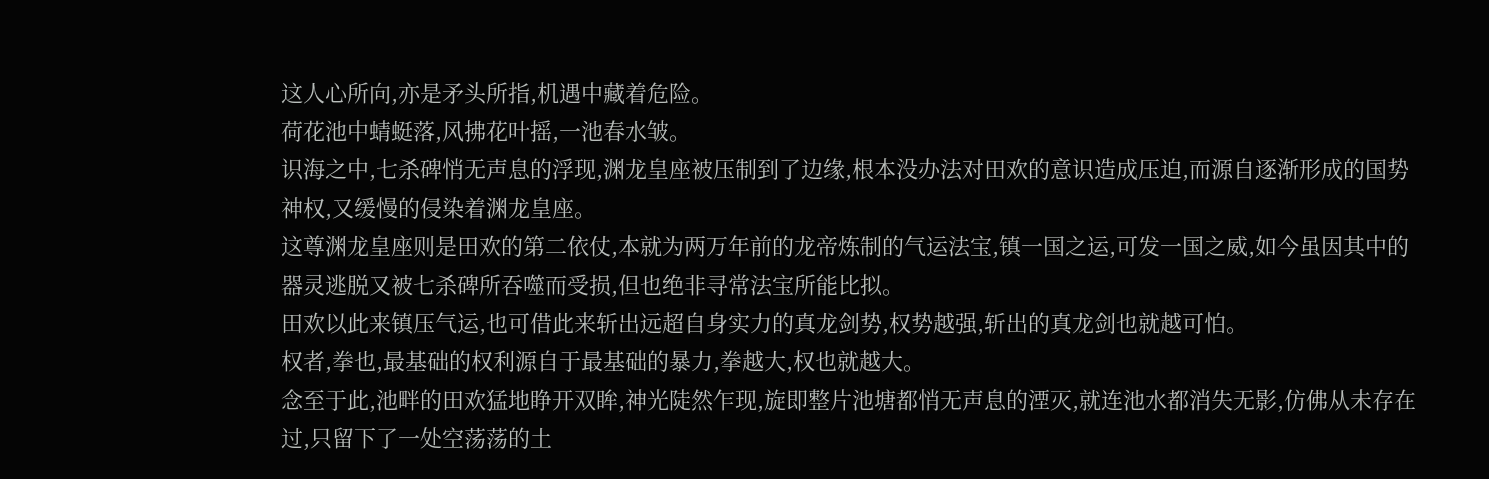这人心所向,亦是矛头所指,机遇中藏着危险。
荷花池中蜻蜓落,风拂花叶摇,一池春水皱。
识海之中,七杀碑悄无声息的浮现,渊龙皇座被压制到了边缘,根本没办法对田欢的意识造成压迫,而源自逐渐形成的国势神权,又缓慢的侵染着渊龙皇座。
这尊渊龙皇座则是田欢的第二依仗,本就为两万年前的龙帝炼制的气运法宝,镇一国之运,可发一国之威,如今虽因其中的器灵逃脱又被七杀碑所吞噬而受损,但也绝非寻常法宝所能比拟。
田欢以此来镇压气运,也可借此来斩出远超自身实力的真龙剑势,权势越强,斩出的真龙剑也就越可怕。
权者,拳也,最基础的权利源自于最基础的暴力,拳越大,权也就越大。
念至于此,池畔的田欢猛地睁开双眸,神光陡然乍现,旋即整片池塘都悄无声息的湮灭,就连池水都消失无影,仿佛从未存在过,只留下了一处空荡荡的土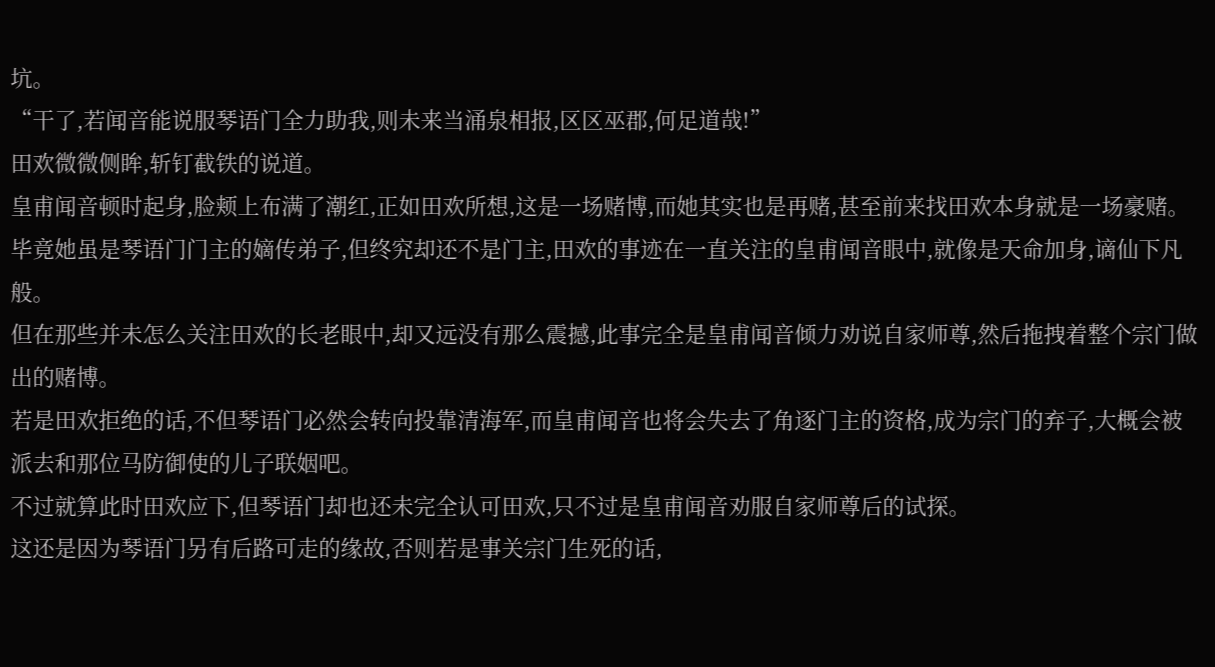坑。
“干了,若闻音能说服琴语门全力助我,则未来当涌泉相报,区区巫郡,何足道哉!”
田欢微微侧眸,斩钉截铁的说道。
皇甫闻音顿时起身,脸颊上布满了潮红,正如田欢所想,这是一场赌博,而她其实也是再赌,甚至前来找田欢本身就是一场豪赌。
毕竟她虽是琴语门门主的嫡传弟子,但终究却还不是门主,田欢的事迹在一直关注的皇甫闻音眼中,就像是天命加身,谪仙下凡般。
但在那些并未怎么关注田欢的长老眼中,却又远没有那么震撼,此事完全是皇甫闻音倾力劝说自家师尊,然后拖拽着整个宗门做出的赌博。
若是田欢拒绝的话,不但琴语门必然会转向投靠清海军,而皇甫闻音也将会失去了角逐门主的资格,成为宗门的弃子,大概会被派去和那位马防御使的儿子联姻吧。
不过就算此时田欢应下,但琴语门却也还未完全认可田欢,只不过是皇甫闻音劝服自家师尊后的试探。
这还是因为琴语门另有后路可走的缘故,否则若是事关宗门生死的话,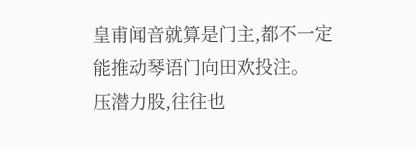皇甫闻音就算是门主,都不一定能推动琴语门向田欢投注。
压潜力股,往往也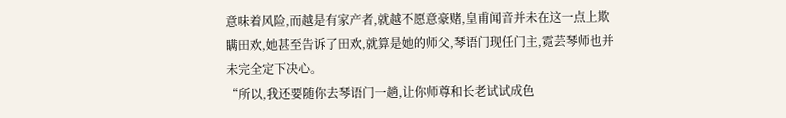意味着风险,而越是有家产者,就越不愿意豪赌,皇甫闻音并未在这一点上欺瞒田欢,她甚至告诉了田欢,就算是她的师父,琴语门现任门主,霓芸琴师也并未完全定下决心。
“所以,我还要随你去琴语门一趟,让你师尊和长老试试成色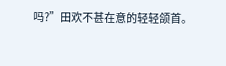吗?”田欢不甚在意的轻轻颌首。